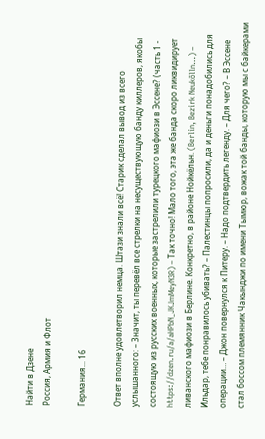Найти в Дзене
Россия, Армия и Флот

Германия... 16

Ответ вполне удовлетворил немца. Штази знали всё! Старик сделал вывод из всего услышанного: – Значит, ты перевёл все стрелки на несуществующую банду киллеров, якобы состоящую из русских военных, которые застрелили турецкого мафиози в Эссене? (часть 1 - https://dzen.ru/a/aHPbN_JKJmMeyN3R) – Так точно! Мало того, эта же банда скоро ликвидирует ливанского мафиози в Берлине. Конкретно, в районе Нойкёльн. (Berlin, Bezirk Neukölln…) – Ильдар, тебе понравилось убивать? – Палестинцы попросили, да и деньги понадобились для операции… – Джон повернулся к Питеру. – Надо подтвердить легенду. – Для чего? – В Эссене стал боссом племянник Чакынджи по имени Тымюр, вожак той банды, которую мы с байкерами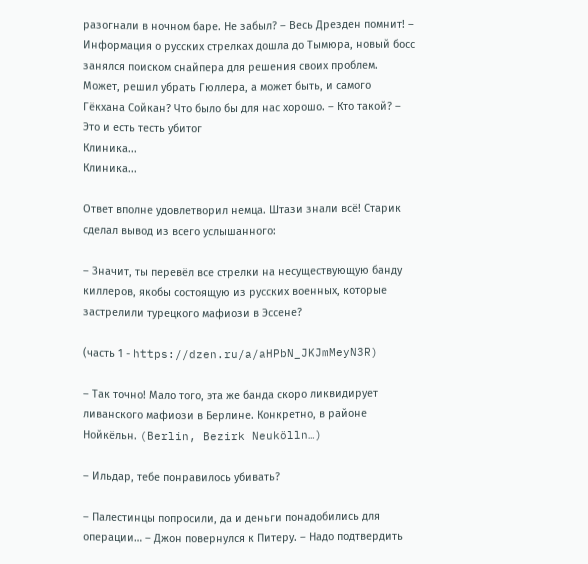разогнали в ночном баре. Не забыл? – Весь Дрезден помнит! – Информация о русских стрелках дошла до Тымюра, новый босс занялся поиском снайпера для решения своих проблем. Может, решил убрать Гюллера, а может быть, и самого Гёкхана Сойкан? Что было бы для нас хорошо. – Кто такой? – Это и есть тесть убитог
Клиника...
Клиника...

Ответ вполне удовлетворил немца. Штази знали всё! Старик сделал вывод из всего услышанного:

– Значит, ты перевёл все стрелки на несуществующую банду киллеров, якобы состоящую из русских военных, которые застрелили турецкого мафиози в Эссене?

(часть 1 - https://dzen.ru/a/aHPbN_JKJmMeyN3R)

– Так точно! Мало того, эта же банда скоро ликвидирует ливанского мафиози в Берлине. Конкретно, в районе Нойкёльн. (Berlin, Bezirk Neukölln…)

– Ильдар, тебе понравилось убивать?

– Палестинцы попросили, да и деньги понадобились для операции… – Джон повернулся к Питеру. – Надо подтвердить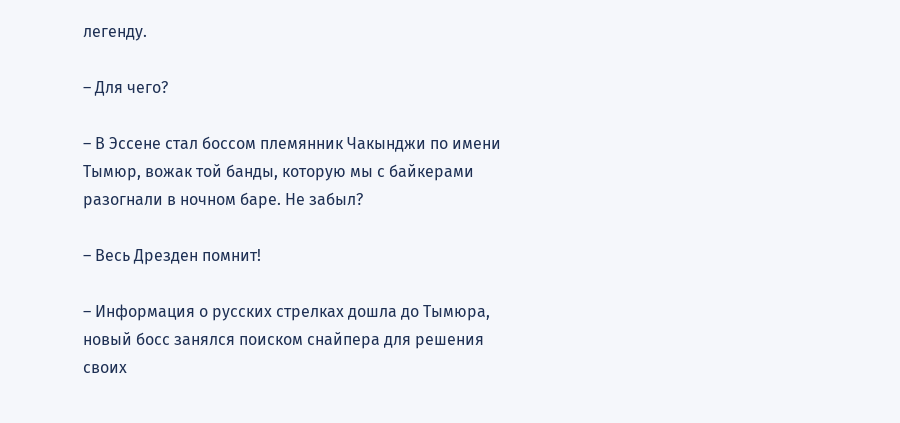легенду.

– Для чего?

– В Эссене стал боссом племянник Чакынджи по имени Тымюр, вожак той банды, которую мы с байкерами разогнали в ночном баре. Не забыл?

– Весь Дрезден помнит!

– Информация о русских стрелках дошла до Тымюра, новый босс занялся поиском снайпера для решения своих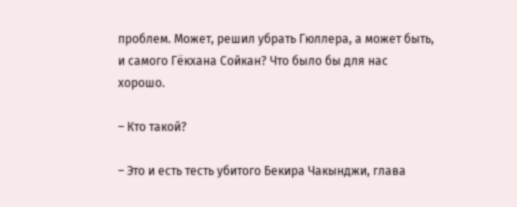проблем. Может, решил убрать Гюллера, а может быть, и самого Гёкхана Сойкан? Что было бы для нас хорошо.

– Кто такой?

– Это и есть тесть убитого Бекира Чакынджи, глава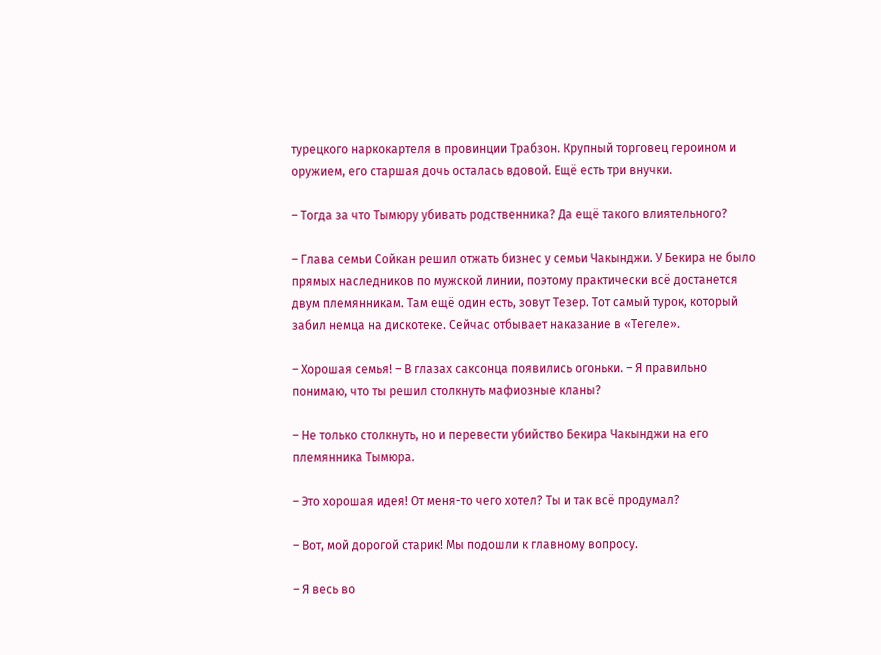турецкого наркокартеля в провинции Трабзон. Крупный торговец героином и оружием, его старшая дочь осталась вдовой. Ещё есть три внучки.

– Тогда за что Тымюру убивать родственника? Да ещё такого влиятельного?

– Глава семьи Сойкан решил отжать бизнес у семьи Чакынджи. У Бекира не было прямых наследников по мужской линии, поэтому практически всё достанется двум племянникам. Там ещё один есть, зовут Тезер. Тот самый турок, который забил немца на дискотеке. Сейчас отбывает наказание в «Тегеле».

– Хорошая семья! – В глазах саксонца появились огоньки. – Я правильно понимаю, что ты решил столкнуть мафиозные кланы?

– Не только столкнуть, но и перевести убийство Бекира Чакынджи на его племянника Тымюра.

– Это хорошая идея! От меня-то чего хотел? Ты и так всё продумал?

– Вот, мой дорогой старик! Мы подошли к главному вопросу.

– Я весь во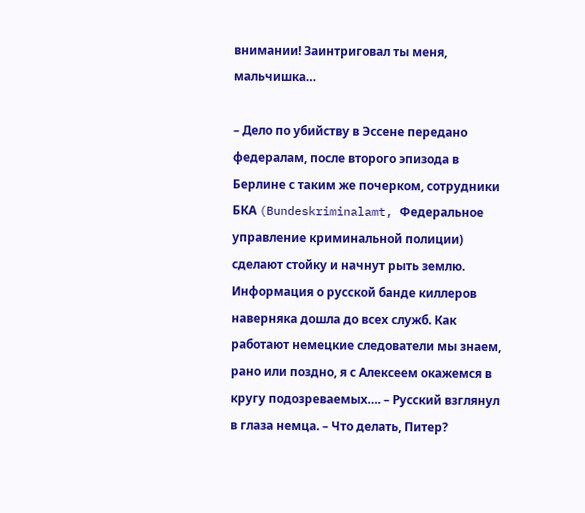внимании! Заинтриговал ты меня, мальчишка…

– Дело по убийству в Эссене передано федералам, после второго эпизода в Берлине с таким же почерком, сотрудники БКА (Bundeskriminalamt, Федеральное управление криминальной полиции) сделают стойку и начнут рыть землю. Информация о русской банде киллеров наверняка дошла до всех служб. Как работают немецкие следователи мы знаем, рано или поздно, я с Алексеем окажемся в кругу подозреваемых…. – Русский взглянул в глаза немца. – Что делать, Питер?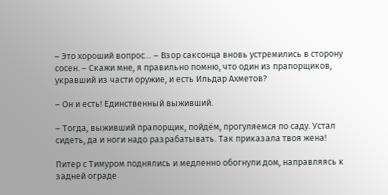– Это хороший вопрос… – Взор саксонца вновь устремились в сторону сосен. – Скажи мне, я правильно помню, что один из прапорщиков, укравший из части оружие, и есть Ильдар Ахметов?

– Он и есть! Единственный выживший.

– Тогда, выживший прапорщик, пойдём, прогуляемся по саду. Устал сидеть, да и ноги надо разрабатывать. Так приказала твоя жена!

Питер с Тимуром поднялись и медленно обогнули дом, направляясь к задней ограде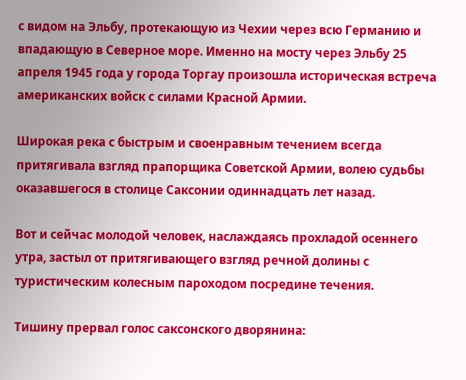с видом на Эльбу, протекающую из Чехии через всю Германию и впадающую в Северное море. Именно на мосту через Эльбу 25 апреля 1945 года у города Торгау произошла историческая встреча американских войск с силами Красной Армии.

Широкая река с быстрым и своенравным течением всегда притягивала взгляд прапорщика Советской Армии, волею судьбы оказавшегося в столице Саксонии одиннадцать лет назад.

Вот и сейчас молодой человек, наслаждаясь прохладой осеннего утра, застыл от притягивающего взгляд речной долины с туристическим колесным пароходом посредине течения.

Тишину прервал голос саксонского дворянина: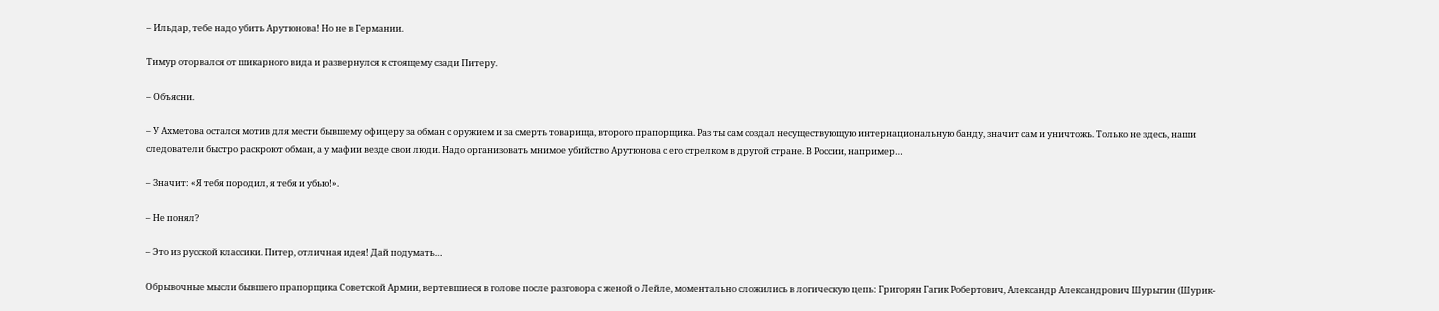– Ильдар, тебе надо убить Арутюнова! Но не в Германии.

Тимур оторвался от шикарного вида и развернулся к стоящему сзади Питеру.

– Объясни.

– У Ахметова остался мотив для мести бывшему офицеру за обман с оружием и за смерть товарища, второго прапорщика. Раз ты сам создал несуществующую интернациональную банду, значит сам и уничтожь. Только не здесь, наши следователи быстро раскроют обман, а у мафии везде свои люди. Надо организовать мнимое убийство Арутюнова с его стрелком в другой стране. В России, например…

– Значит: «Я тебя породил, я тебя и убью!».

– Не понял?

– Это из русской классики. Питер, отличная идея! Дай подумать…

Обрывочные мысли бывшего прапорщика Советской Армии, вертевшиеся в голове после разговора с женой о Лейле, моментально сложились в логическую цепь: Григорян Гагик Робертович, Александр Александрович Шурыгин (Шурик-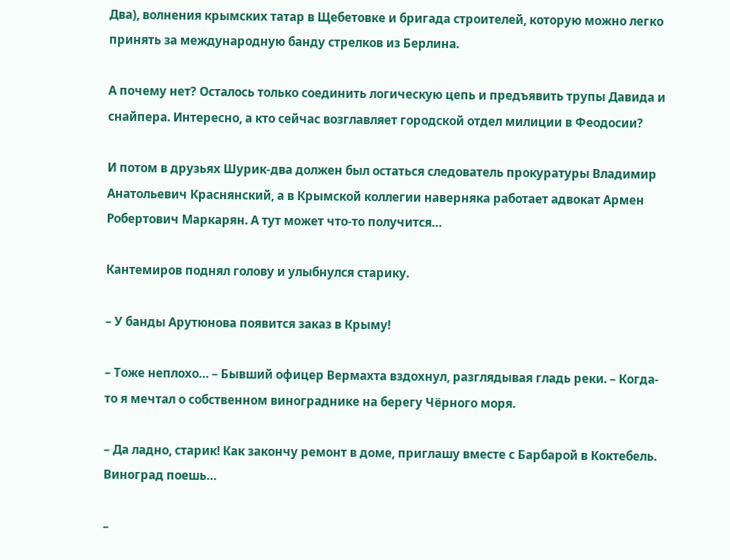Два), волнения крымских татар в Щебетовке и бригада строителей, которую можно легко принять за международную банду стрелков из Берлина.

А почему нет? Осталось только соединить логическую цепь и предъявить трупы Давида и снайпера. Интересно, а кто сейчас возглавляет городской отдел милиции в Феодосии?

И потом в друзьях Шурик-два должен был остаться следователь прокуратуры Владимир Анатольевич Краснянский, а в Крымской коллегии наверняка работает адвокат Армен Робертович Маркарян. А тут может что-то получится…

Кантемиров поднял голову и улыбнулся старику.

– У банды Арутюнова появится заказ в Крыму!

– Тоже неплохо… – Бывший офицер Вермахта вздохнул, разглядывая гладь реки. – Когда-то я мечтал о собственном винограднике на берегу Чёрного моря.

– Да ладно, старик! Как закончу ремонт в доме, приглашу вместе с Барбарой в Коктебель. Виноград поешь…

–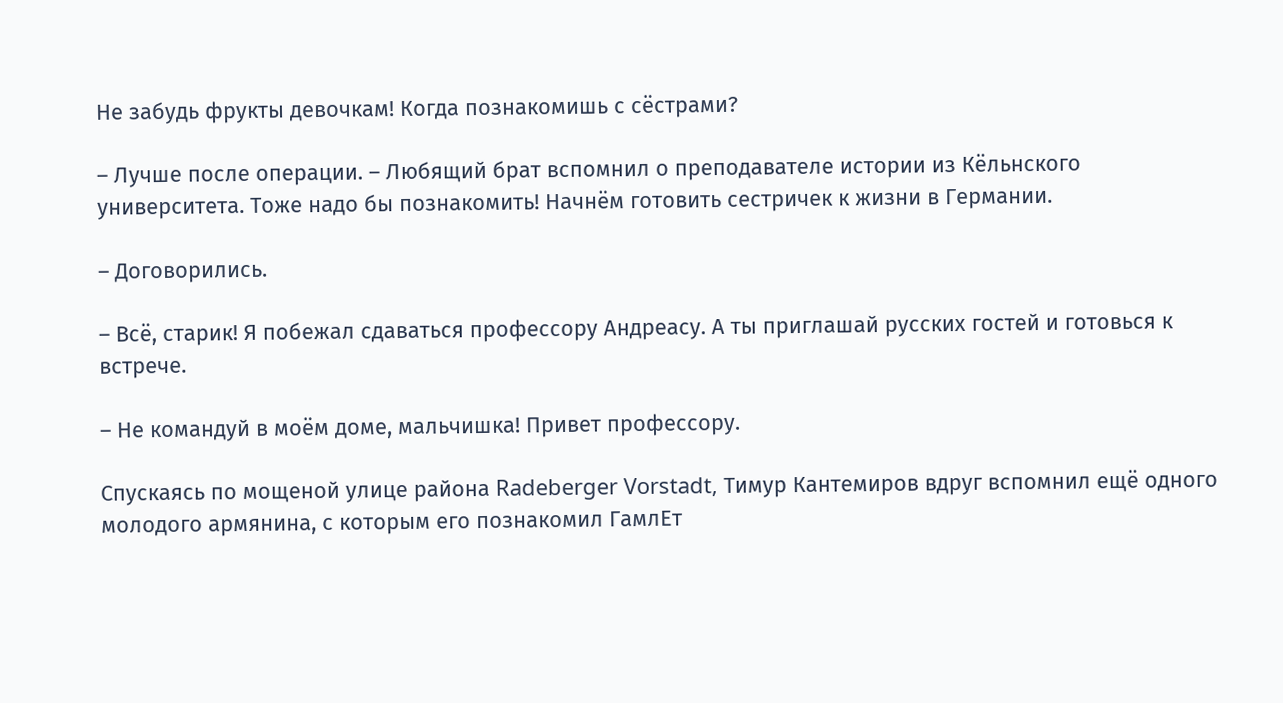Не забудь фрукты девочкам! Когда познакомишь с сёстрами?

– Лучше после операции. – Любящий брат вспомнил о преподавателе истории из Кёльнского университета. Тоже надо бы познакомить! Начнём готовить сестричек к жизни в Германии.

– Договорились.

– Всё, старик! Я побежал сдаваться профессору Андреасу. А ты приглашай русских гостей и готовься к встрече.

– Не командуй в моём доме, мальчишка! Привет профессору.

Спускаясь по мощеной улице района Radeberger Vorstadt, Тимур Кантемиров вдруг вспомнил ещё одного молодого армянина, с которым его познакомил ГамлЕт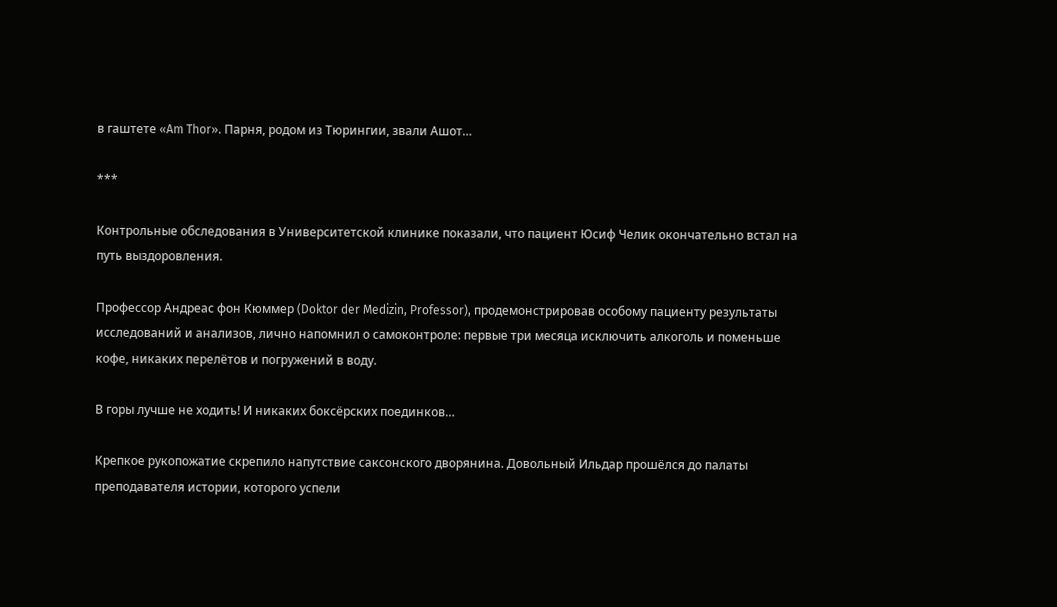в гаштете «Am Thor». Парня, родом из Тюрингии, звали Ашот…

***

Контрольные обследования в Университетской клинике показали, что пациент Юсиф Челик окончательно встал на путь выздоровления.

Профессор Андреас фон Кюммер (Doktor der Medizin, Professor), продемонстрировав особому пациенту результаты исследований и анализов, лично напомнил о самоконтроле: первые три месяца исключить алкоголь и поменьше кофе, никаких перелётов и погружений в воду.

В горы лучше не ходить! И никаких боксёрских поединков…

Крепкое рукопожатие скрепило напутствие саксонского дворянина. Довольный Ильдар прошёлся до палаты преподавателя истории, которого успели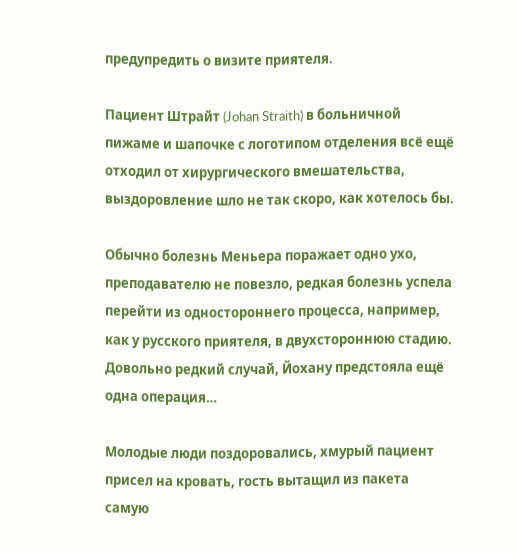предупредить о визите приятеля.

Пациент Штрайт (Johan Straith) в больничной пижаме и шапочке с логотипом отделения всё ещё отходил от хирургического вмешательства, выздоровление шло не так скоро, как хотелось бы.

Обычно болезнь Меньера поражает одно ухо, преподавателю не повезло, редкая болезнь успела перейти из одностороннего процесса, например, как у русского приятеля, в двухстороннюю стадию. Довольно редкий случай, Йохану предстояла ещё одна операция…

Молодые люди поздоровались, хмурый пациент присел на кровать, гость вытащил из пакета самую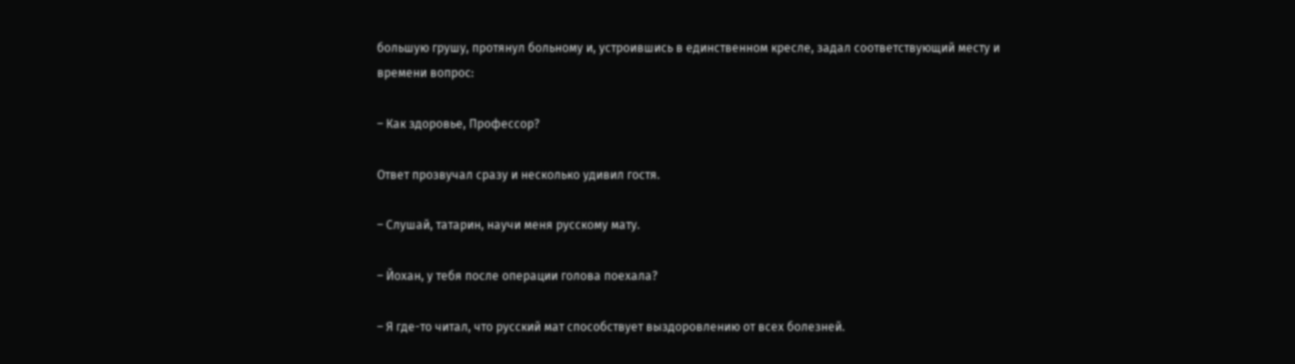большую грушу, протянул больному и, устроившись в единственном кресле, задал соответствующий месту и времени вопрос:

– Как здоровье, Профессор?

Ответ прозвучал сразу и несколько удивил гостя.

– Слушай, татарин, научи меня русскому мату.

– Йохан, у тебя после операции голова поехала?

– Я где-то читал, что русский мат способствует выздоровлению от всех болезней.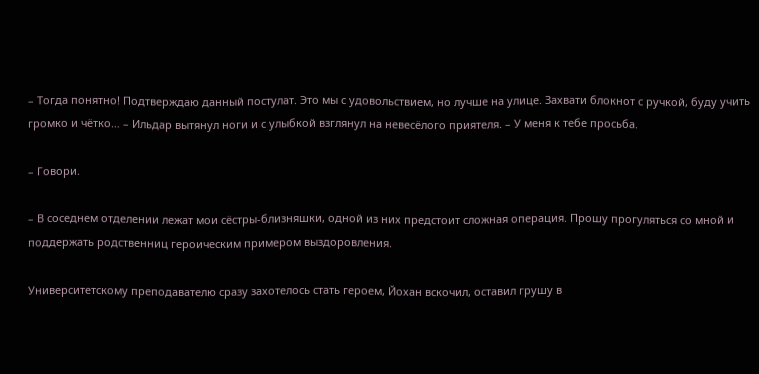– Тогда понятно! Подтверждаю данный постулат. Это мы с удовольствием, но лучше на улице. Захвати блокнот с ручкой, буду учить громко и чётко… – Ильдар вытянул ноги и с улыбкой взглянул на невесёлого приятеля. – У меня к тебе просьба.

– Говори.

– В соседнем отделении лежат мои сёстры-близняшки, одной из них предстоит сложная операция. Прошу прогуляться со мной и поддержать родственниц героическим примером выздоровления.

Университетскому преподавателю сразу захотелось стать героем, Йохан вскочил, оставил грушу в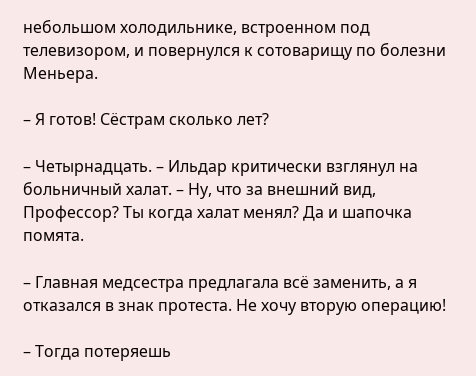небольшом холодильнике, встроенном под телевизором, и повернулся к сотоварищу по болезни Меньера.

– Я готов! Сёстрам сколько лет?

– Четырнадцать. – Ильдар критически взглянул на больничный халат. – Ну, что за внешний вид, Профессор? Ты когда халат менял? Да и шапочка помята.

– Главная медсестра предлагала всё заменить, а я отказался в знак протеста. Не хочу вторую операцию!

– Тогда потеряешь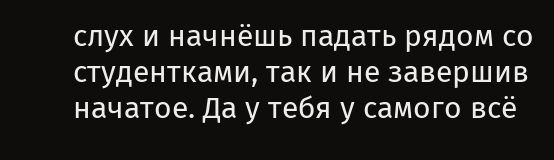слух и начнёшь падать рядом со студентками, так и не завершив начатое. Да у тебя у самого всё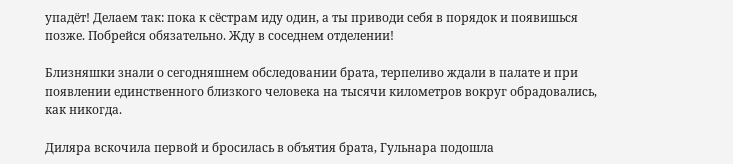упадёт! Делаем так: пока к сёстрам иду один, а ты приводи себя в порядок и появишься позже. Побрейся обязательно. Жду в соседнем отделении!

Близняшки знали о сегодняшнем обследовании брата, терпеливо ждали в палате и при появлении единственного близкого человека на тысячи километров вокруг обрадовались, как никогда.

Диляра вскочила первой и бросилась в объятия брата, Гульнара подошла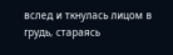вслед и ткнулась лицом в грудь, стараясь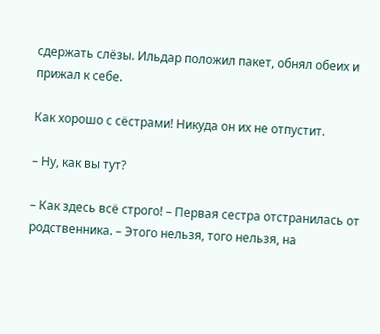сдержать слёзы. Ильдар положил пакет, обнял обеих и прижал к себе.

Как хорошо с сёстрами! Никуда он их не отпустит.

– Ну, как вы тут?

– Как здесь всё строго! – Первая сестра отстранилась от родственника. – Этого нельзя, того нельзя, на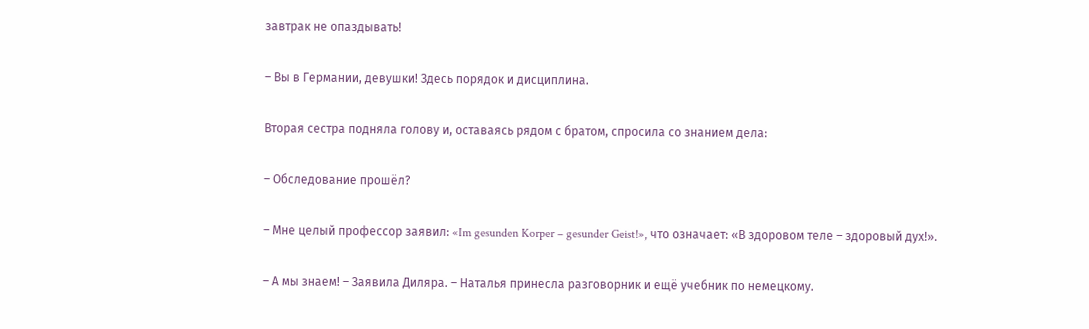завтрак не опаздывать!

– Вы в Германии, девушки! Здесь порядок и дисциплина.

Вторая сестра подняла голову и, оставаясь рядом с братом, спросила со знанием дела:

– Обследование прошёл?

– Мне целый профессор заявил: «Im gesunden Korper – gesunder Geist!», что означает: «В здоровом теле – здоровый дух!».

– А мы знаем! – Заявила Диляра. – Наталья принесла разговорник и ещё учебник по немецкому.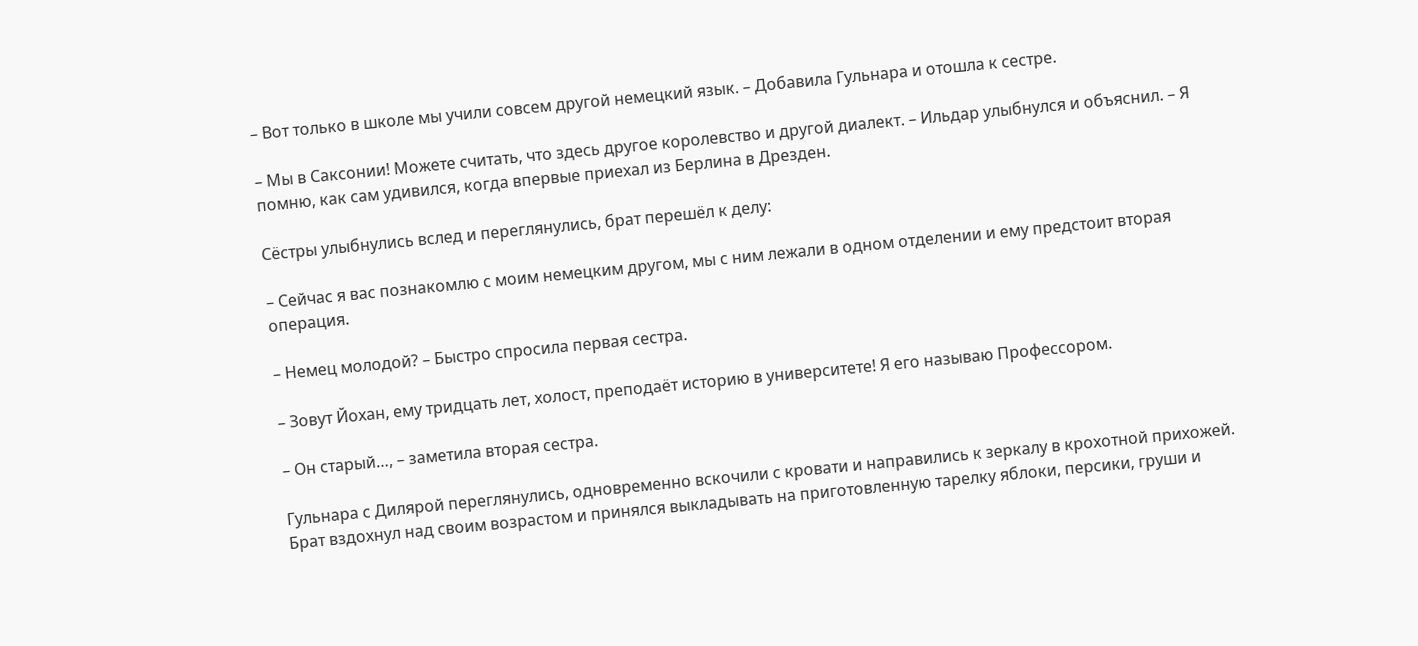– Вот только в школе мы учили совсем другой немецкий язык. – Добавила Гульнара и отошла к сестре.

– Мы в Саксонии! Можете считать, что здесь другое королевство и другой диалект. – Ильдар улыбнулся и объяснил. – Я помню, как сам удивился, когда впервые приехал из Берлина в Дрезден.

Сёстры улыбнулись вслед и переглянулись, брат перешёл к делу:

– Сейчас я вас познакомлю с моим немецким другом, мы с ним лежали в одном отделении и ему предстоит вторая операция.

– Немец молодой? – Быстро спросила первая сестра.

– Зовут Йохан, ему тридцать лет, холост, преподаёт историю в университете! Я его называю Профессором.

– Он старый…, – заметила вторая сестра.

Гульнара с Дилярой переглянулись, одновременно вскочили с кровати и направились к зеркалу в крохотной прихожей. Брат вздохнул над своим возрастом и принялся выкладывать на приготовленную тарелку яблоки, персики, груши и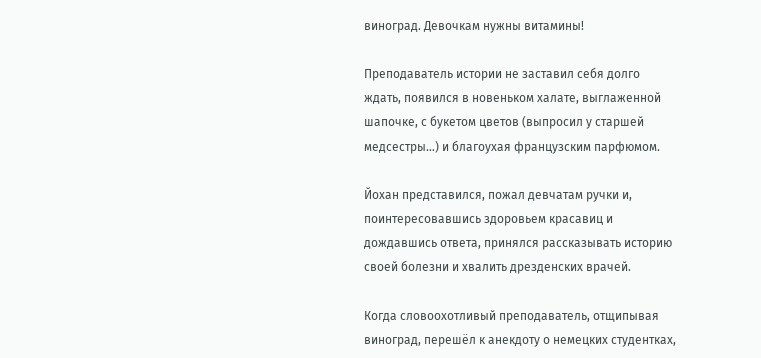виноград. Девочкам нужны витамины!

Преподаватель истории не заставил себя долго ждать, появился в новеньком халате, выглаженной шапочке, с букетом цветов (выпросил у старшей медсестры…) и благоухая французским парфюмом.

Йохан представился, пожал девчатам ручки и, поинтересовавшись здоровьем красавиц и дождавшись ответа, принялся рассказывать историю своей болезни и хвалить дрезденских врачей.

Когда словоохотливый преподаватель, отщипывая виноград, перешёл к анекдоту о немецких студентках,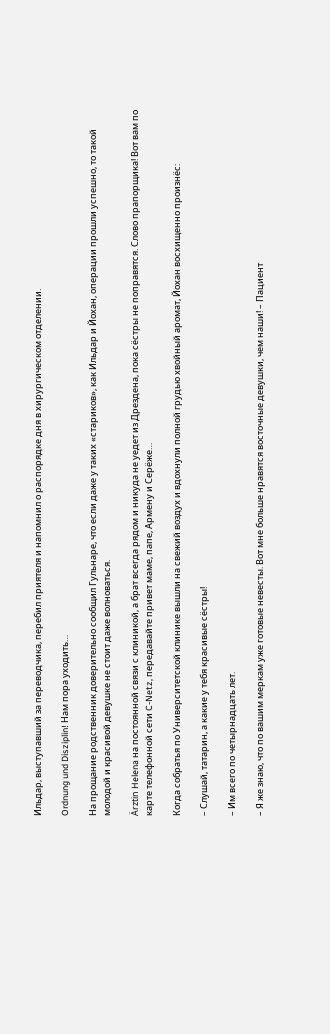Ильдар, выступавший за переводчика, перебил приятеля и напомнил о распорядке дня в хирургическом отделении.

Ordnung und Disziplin! Нам пора уходить…

На прощание родственник доверительно сообщил Гульнаре, что если даже у таких «стариков», как Ильдар и Йохан, операции прошли успешно, то такой молодой и красивой девушке не стоит даже волноваться.

Ärztin Helena на постоянной связи с клиникой, а брат всегда рядом и никуда не уедет из Дрездена, пока сёстры не поправятся. Слово прапорщика! Вот вам по карте телефонной сети C-Netz, передавайте привет маме, папе, Армену и Серёже…

Когда собратья по Университетской клинике вышли на свежий воздух и вдохнули полной грудью хвойный аромат, Йохан восхищенно произнёс:

– Слушай, татарин, а какие у тебя красивые сёстры!

– Им всего по четырнадцать лет.

– Я же знаю, что по вашим меркам уже готовые невесты. Вот мне больше нравятся восточные девушки, чем наши! – Пациент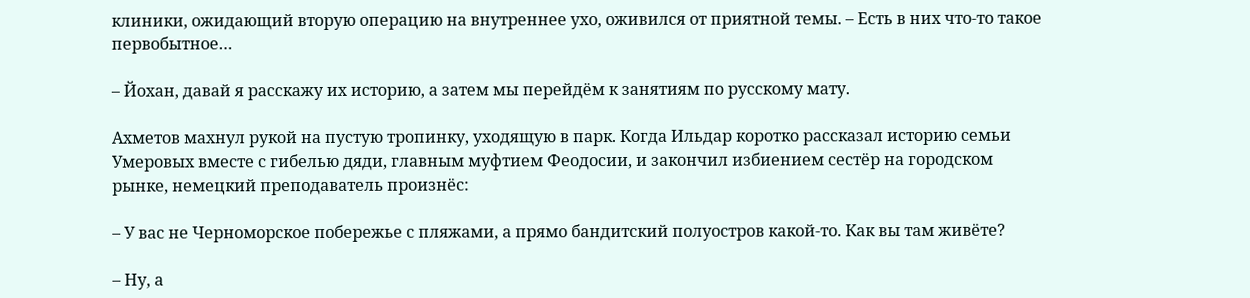клиники, ожидающий вторую операцию на внутреннее ухо, оживился от приятной темы. – Есть в них что-то такое первобытное…

– Йохан, давай я расскажу их историю, а затем мы перейдём к занятиям по русскому мату.

Ахметов махнул рукой на пустую тропинку, уходящую в парк. Когда Ильдар коротко рассказал историю семьи Умеровых вместе с гибелью дяди, главным муфтием Феодосии, и закончил избиением сестёр на городском рынке, немецкий преподаватель произнёс:

– У вас не Черноморское побережье с пляжами, а прямо бандитский полуостров какой-то. Как вы там живёте?

– Ну, а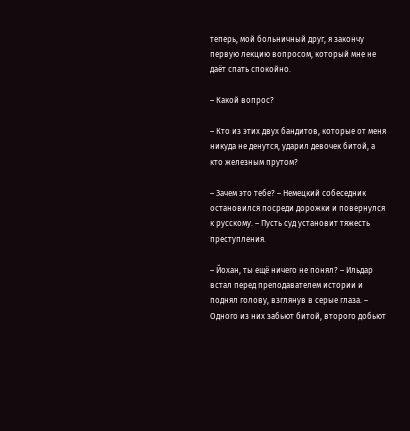теперь, мой больничный друг, я закончу первую лекцию вопросом, который мне не даёт спать спокойно.

– Какой вопрос?

– Кто из этих двух бандитов, которые от меня никуда не денутся, ударил девочек битой, а кто железным прутом?

– Зачем это тебе? – Немецкий собеседник остановился посреди дорожки и повернулся к русскому. – Пусть суд установит тяжесть преступления.

– Йохан, ты ещё ничего не понял? – Ильдар встал перед преподавателем истории и поднял голову, взглянув в серые глаза. – Одного из них забьют битой, второго добьют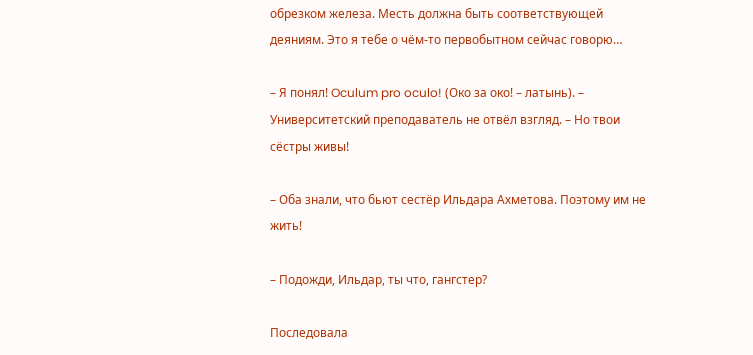обрезком железа. Месть должна быть соответствующей деяниям. Это я тебе о чём-то первобытном сейчас говорю…

– Я понял! Oculum pro oculo! (Око за око! – латынь). – Университетский преподаватель не отвёл взгляд. – Но твои сёстры живы!

– Оба знали, что бьют сестёр Ильдара Ахметова. Поэтому им не жить!

– Подожди, Ильдар, ты что, гангстер?

Последовала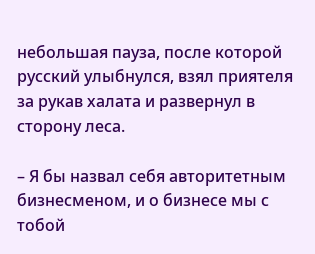небольшая пауза, после которой русский улыбнулся, взял приятеля за рукав халата и развернул в сторону леса.

– Я бы назвал себя авторитетным бизнесменом, и о бизнесе мы с тобой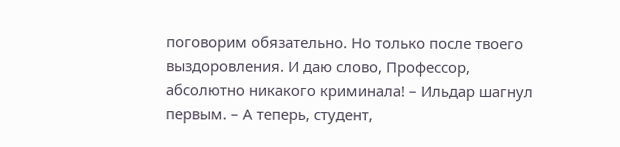поговорим обязательно. Но только после твоего выздоровления. И даю слово, Профессор, абсолютно никакого криминала! – Ильдар шагнул первым. – А теперь, студент,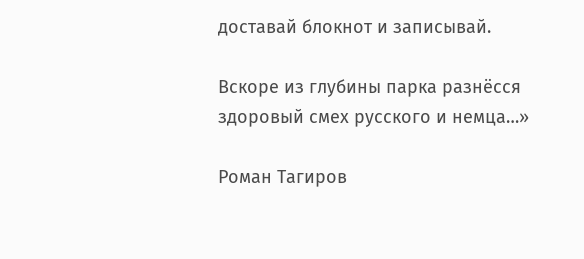доставай блокнот и записывай.

Вскоре из глубины парка разнёсся здоровый смех русского и немца…»

Роман Тагиров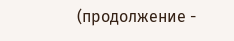(продолжение -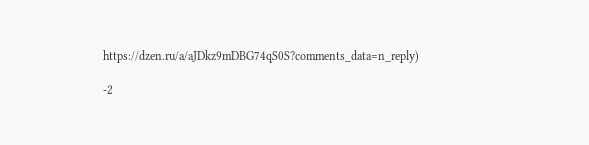https://dzen.ru/a/aJDkz9mDBG74qS0S?comments_data=n_reply)

-2